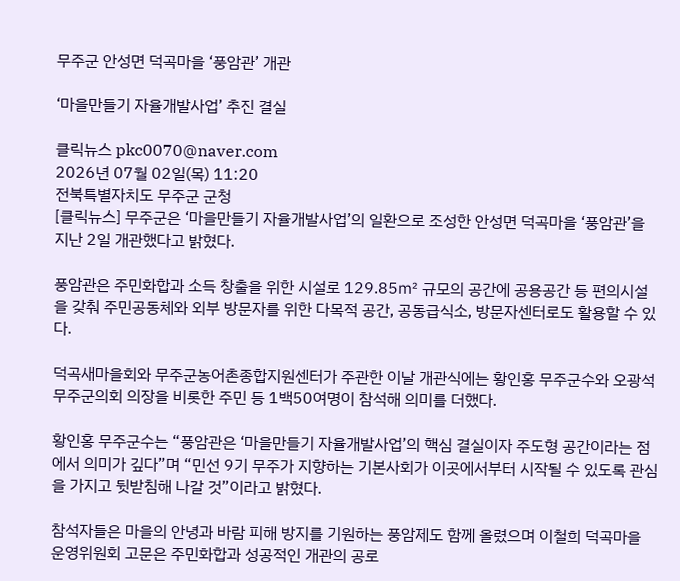무주군 안성면 덕곡마을 ‘풍암관’ 개관

‘마을만들기 자율개발사업’ 추진 결실

클릭뉴스 pkc0070@naver.com
2026년 07월 02일(목) 11:20
전북특별자치도 무주군 군청
[클릭뉴스] 무주군은 ‘마을만들기 자율개발사업’의 일환으로 조성한 안성면 덕곡마을 ‘풍암관’을 지난 2일 개관했다고 밝혔다.

풍암관은 주민화합과 소득 창출을 위한 시설로 129.85㎡ 규모의 공간에 공용공간 등 편의시설을 갖춰 주민공동체와 외부 방문자를 위한 다목적 공간, 공동급식소, 방문자센터로도 활용할 수 있다.

덕곡새마을회와 무주군농어촌종합지원센터가 주관한 이날 개관식에는 황인홍 무주군수와 오광석 무주군의회 의장을 비롯한 주민 등 1백50여명이 참석해 의미를 더했다.

황인홍 무주군수는 “풍암관은 ‘마을만들기 자율개발사업’의 핵심 결실이자 주도형 공간이라는 점에서 의미가 깊다”며 “민선 9기 무주가 지향하는 기본사회가 이곳에서부터 시작될 수 있도록 관심을 가지고 뒷받침해 나갈 것”이라고 밝혔다.

참석자들은 마을의 안녕과 바람 피해 방지를 기원하는 풍암제도 함께 올렸으며 이철희 덕곡마을 운영위원회 고문은 주민화합과 성공적인 개관의 공로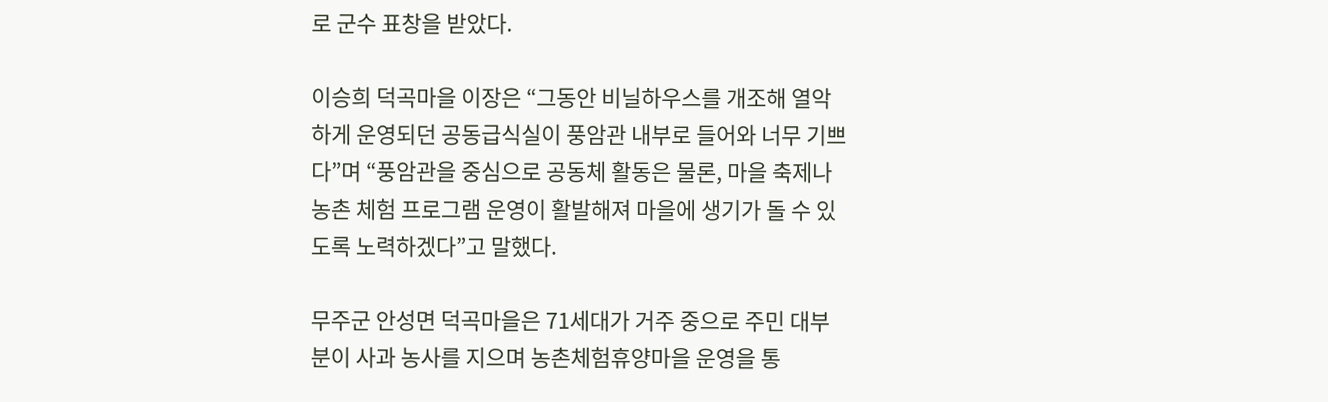로 군수 표창을 받았다.

이승희 덕곡마을 이장은 “그동안 비닐하우스를 개조해 열악하게 운영되던 공동급식실이 풍암관 내부로 들어와 너무 기쁘다”며 “풍암관을 중심으로 공동체 활동은 물론, 마을 축제나 농촌 체험 프로그램 운영이 활발해져 마을에 생기가 돌 수 있도록 노력하겠다”고 말했다.

무주군 안성면 덕곡마을은 71세대가 거주 중으로 주민 대부분이 사과 농사를 지으며 농촌체험휴양마을 운영을 통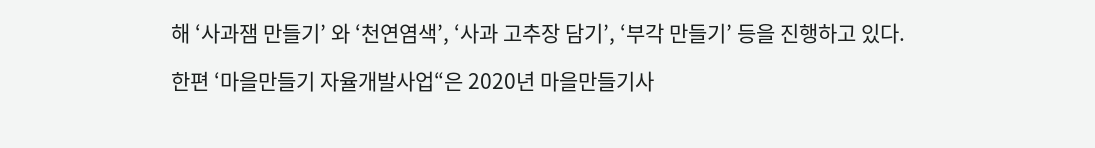해 ‘사과잼 만들기’ 와 ‘천연염색’, ‘사과 고추장 담기’, ‘부각 만들기’ 등을 진행하고 있다.

한편 ‘마을만들기 자율개발사업“은 2020년 마을만들기사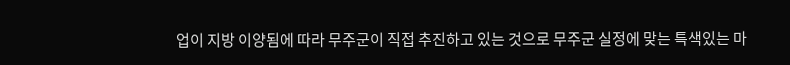업이 지방 이양됨에 따라 무주군이 직접 추진하고 있는 것으로 무주군 실정에 맞는 특색있는 마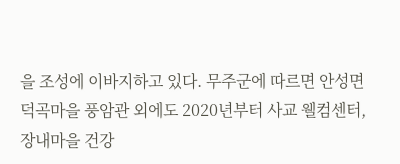을 조성에 이바지하고 있다. 무주군에 따르면 안성면 덕곡마을 풍암관 외에도 2020년부터 사교 웰컴센터, 장내마을 건강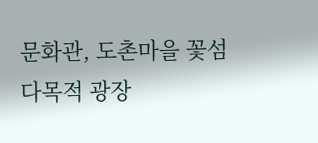문화관, 도촌마을 꽃섬 다목적 광장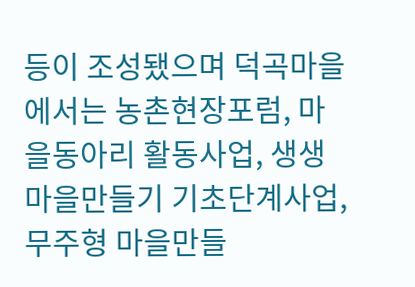등이 조성됐으며 덕곡마을에서는 농촌현장포럼, 마을동아리 활동사업, 생생마을만들기 기초단계사업, 무주형 마을만들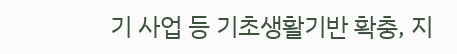기 사업 등 기초생활기반 확충, 지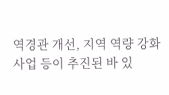역경관 개선, 지역 역량 강화 사업 등이 추진된 바 있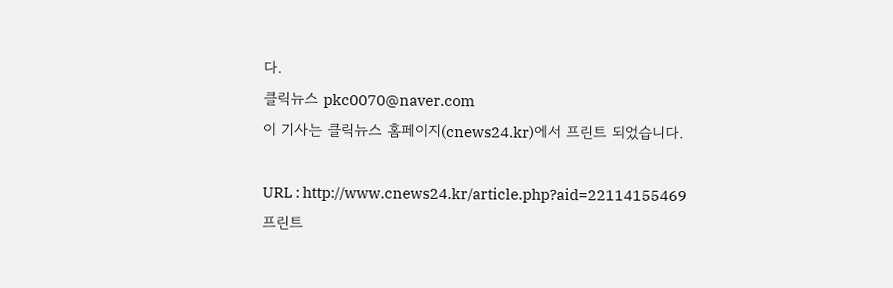다.
클릭뉴스 pkc0070@naver.com
이 기사는 클릭뉴스 홈페이지(cnews24.kr)에서 프린트 되었습니다.

URL : http://www.cnews24.kr/article.php?aid=22114155469
프린트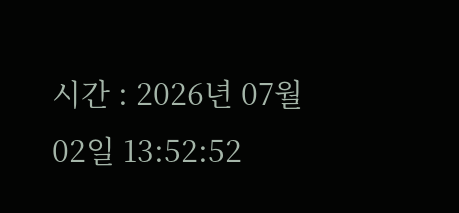시간 : 2026년 07월 02일 13:52:52